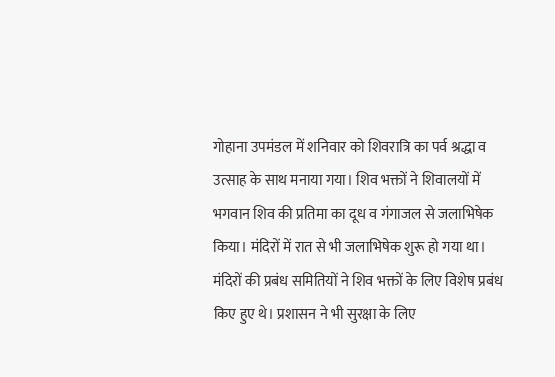गोहाना उपमंडल में शनिवार को शिवरात्रि का पर्व श्रद्धा व उत्साह के साथ मनाया गया। शिव भक्तों ने शिवालयों में भगवान शिव की प्रतिमा का दूध व गंगाजल से जलाभिषेक किया। मंदिरों में रात से भी जलाभिषेक शुरू हो गया था। मंदिरों की प्रबंध समितियों ने शिव भक्तों के लिए विशेष प्रबंध किए हुए थे। प्रशासन ने भी सुरक्षा के लिए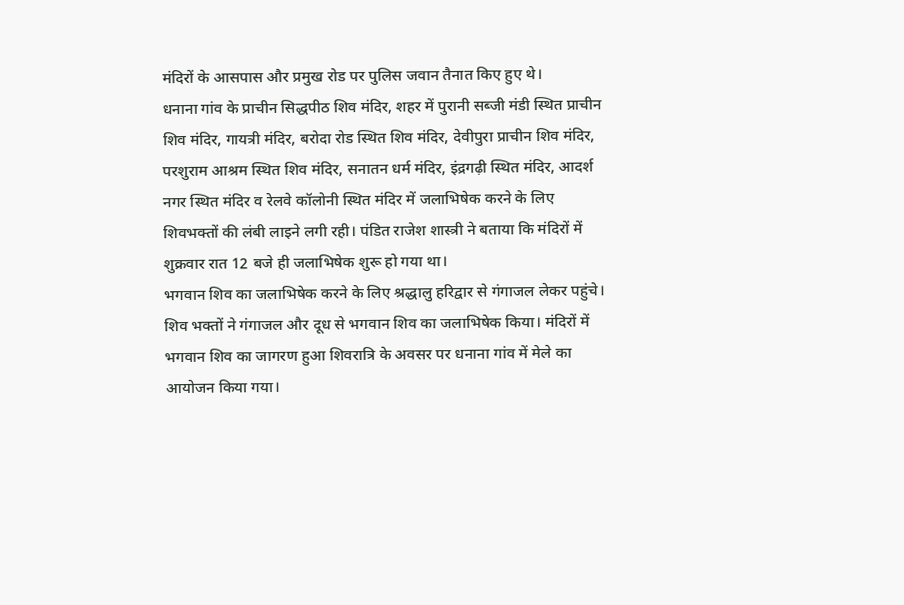मंदिरों के आसपास और प्रमुख रोड पर पुलिस जवान तैनात किए हुए थे।
धनाना गांव के प्राचीन सिद्धपीठ शिव मंदिर, शहर में पुरानी सब्जी मंडी स्थित प्राचीन शिव मंदिर, गायत्री मंदिर, बरोदा रोड स्थित शिव मंदिर, देवीपुरा प्राचीन शिव मंदिर, परशुराम आश्रम स्थित शिव मंदिर, सनातन धर्म मंदिर, इंद्रगढ़ी स्थित मंदिर, आदर्श नगर स्थित मंदिर व रेलवे कॉलोनी स्थित मंदिर में जलाभिषेक करने के लिए शिवभक्तों की लंबी लाइने लगी रही। पंडित राजेश शास्त्री ने बताया कि मंदिरों में शुक्रवार रात 12 बजे ही जलाभिषेक शुरू हो गया था।
भगवान शिव का जलाभिषेक करने के लिए श्रद्धालु हरिद्वार से गंगाजल लेकर पहुंचे। शिव भक्तों ने गंगाजल और दूध से भगवान शिव का जलाभिषेक किया। मंदिरों में भगवान शिव का जागरण हुआ शिवरात्रि के अवसर पर धनाना गांव में मेले का आयोजन किया गया।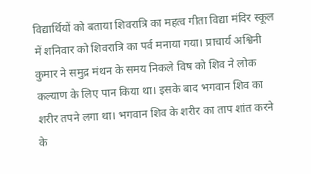विद्यार्थियों को बताया शिवरात्रि का महत्व गीता विद्या मंदिर स्कूल में शनिवार को शिवरात्रि का पर्व मनाया गया। प्राचार्य अश्विनी कुमार ने समुद्र मंथन के समय निकले विष को शिव ने लोक कल्याण के लिए पान किया था। इसके बाद भगवान शिव का शरीर तपने लगा था। भगवान शिव के शरीर का ताप शांत करने के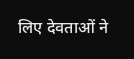लिए देवताओं ने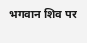भगवान शिव पर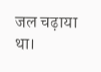जल चढ़ाया था।